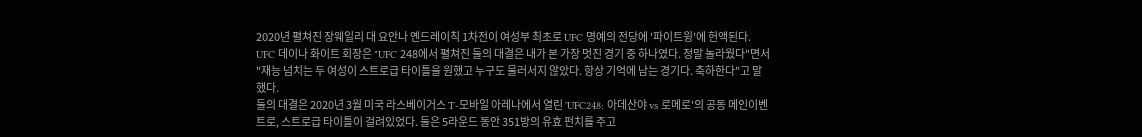2020년 펼쳐진 장웨일리 대 요안나 옌드레이칙 1차전이 여성부 최초로 UFC 명예의 전당에 '파이트윙'에 헌액된다.
UFC 데이나 화이트 회장은 "UFC 248에서 펼쳐진 둘의 대결은 내가 본 가장 멋진 경기 중 하나였다. 정말 놀라웠다"면서 "재능 넘치는 두 여성이 스트로급 타이틀을 원했고 누구도 물러서지 않았다. 항상 기억에 남는 경기다. 축하한다"고 말했다.
둘의 대결은 2020년 3월 미국 라스베이거스 T-모바일 아레나에서 열린 'UFC248: 아데산야 vs 로메로'의 공동 메인이벤트로, 스트로급 타이틀이 걸려있었다. 둘은 5라운드 동안 351방의 유효 펀치를 주고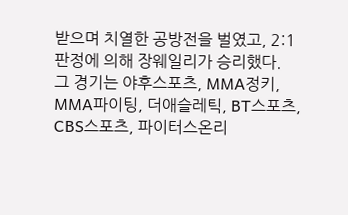받으며 치열한 공방전을 벌였고, 2:1 판정에 의해 장웨일리가 승리했다.
그 경기는 야후스포츠, MMA정키, MMA파이팅, 더애슬레틱, BT스포츠, CBS스포츠, 파이터스온리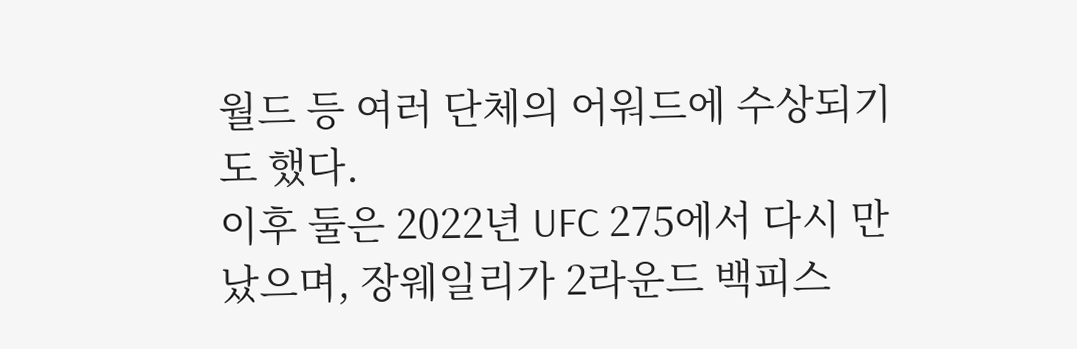월드 등 여러 단체의 어워드에 수상되기도 했다.
이후 둘은 2022년 UFC 275에서 다시 만났으며, 장웨일리가 2라운드 백피스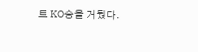트 KO승을 거뒀다.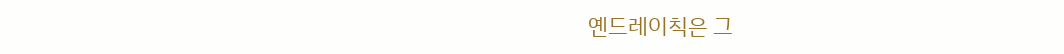옌드레이칙은 그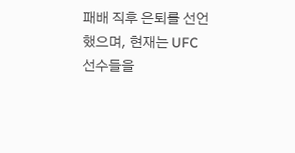패배 직후 은퇴를 선언했으며, 현재는 UFC 선수들을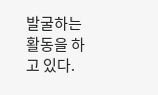발굴하는 활동을 하고 있다.